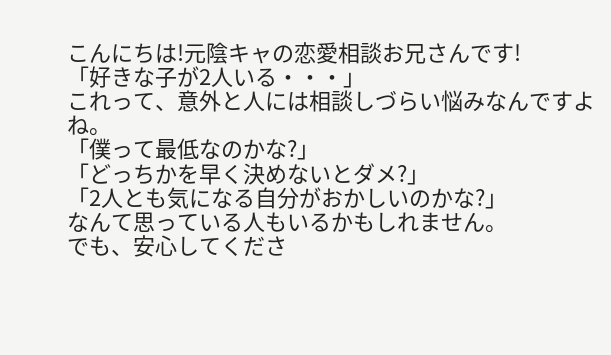こんにちは!元陰キャの恋愛相談お兄さんです!
「好きな子が2人いる・・・」
これって、意外と人には相談しづらい悩みなんですよね。
「僕って最低なのかな?」
「どっちかを早く決めないとダメ?」
「2人とも気になる自分がおかしいのかな?」
なんて思っている人もいるかもしれません。
でも、安心してくださ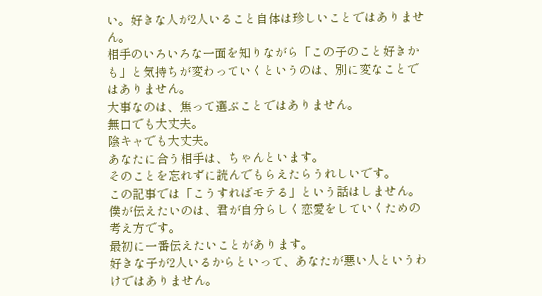い。好きな人が2人いること自体は珍しいことではありません。
相手のいろいろな一面を知りながら「この子のこと好きかも」と気持ちが変わっていくというのは、別に変なことではありません。
大事なのは、焦って選ぶことではありません。
無口でも大丈夫。
陰キャでも大丈夫。
あなたに合う相手は、ちゃんといます。
そのことを忘れずに読んでもらえたらうれしいです。
この記事では「こうすればモテる」という話はしません。
僕が伝えたいのは、君が自分らしく恋愛をしていくための考え方です。
最初に一番伝えたいことがあります。
好きな子が2人いるからといって、あなたが悪い人というわけではありません。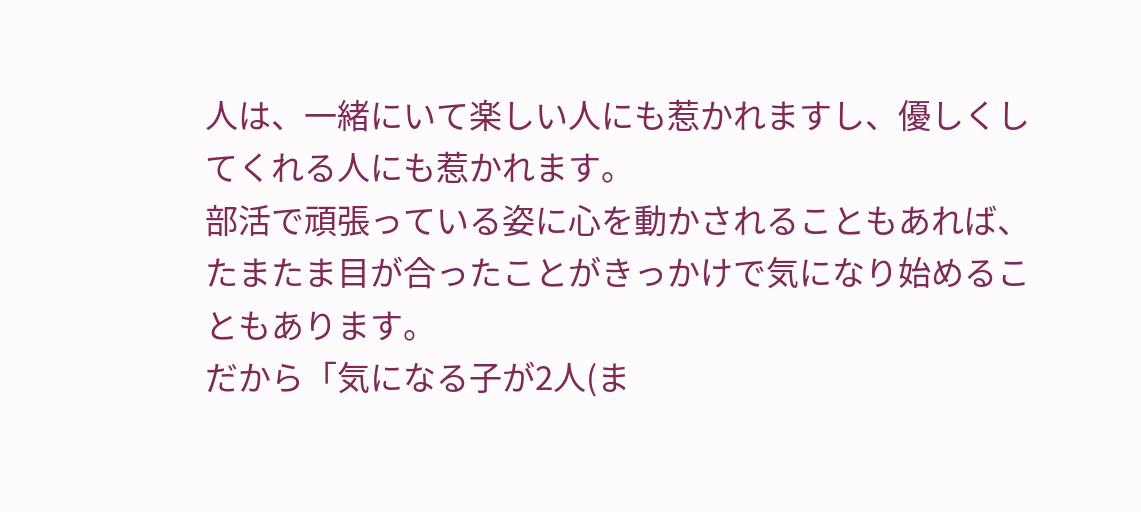人は、一緒にいて楽しい人にも惹かれますし、優しくしてくれる人にも惹かれます。
部活で頑張っている姿に心を動かされることもあれば、たまたま目が合ったことがきっかけで気になり始めることもあります。
だから「気になる子が2人(ま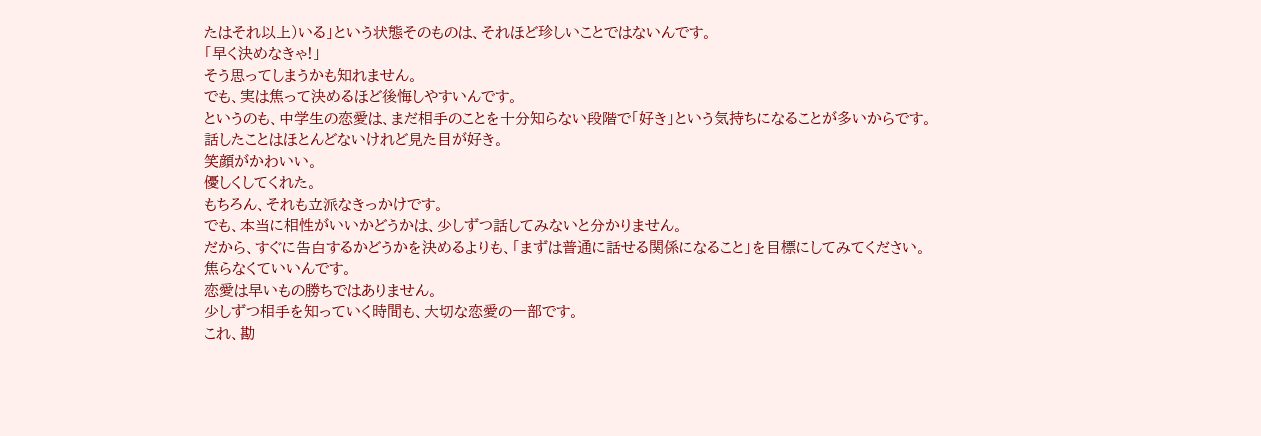たはそれ以上)いる」という状態そのものは、それほど珍しいことではないんです。
「早く決めなきゃ!」
そう思ってしまうかも知れません。
でも、実は焦って決めるほど後悔しやすいんです。
というのも、中学生の恋愛は、まだ相手のことを十分知らない段階で「好き」という気持ちになることが多いからです。
話したことはほとんどないけれど見た目が好き。
笑顔がかわいい。
優しくしてくれた。
もちろん、それも立派なきっかけです。
でも、本当に相性がいいかどうかは、少しずつ話してみないと分かりません。
だから、すぐに告白するかどうかを決めるよりも、「まずは普通に話せる関係になること」を目標にしてみてください。
焦らなくていいんです。
恋愛は早いもの勝ちではありません。
少しずつ相手を知っていく時間も、大切な恋愛の一部です。
これ、勘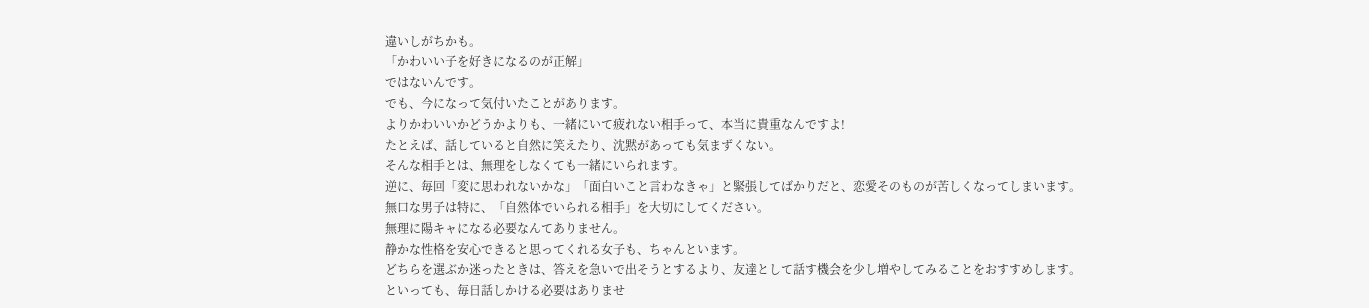違いしがちかも。
「かわいい子を好きになるのが正解」
ではないんです。
でも、今になって気付いたことがあります。
よりかわいいかどうかよりも、一緒にいて疲れない相手って、本当に貴重なんですよ!
たとえば、話していると自然に笑えたり、沈黙があっても気まずくない。
そんな相手とは、無理をしなくても一緒にいられます。
逆に、毎回「変に思われないかな」「面白いこと言わなきゃ」と緊張してばかりだと、恋愛そのものが苦しくなってしまいます。
無口な男子は特に、「自然体でいられる相手」を大切にしてください。
無理に陽キャになる必要なんてありません。
静かな性格を安心できると思ってくれる女子も、ちゃんといます。
どちらを選ぶか迷ったときは、答えを急いで出そうとするより、友達として話す機会を少し増やしてみることをおすすめします。
といっても、毎日話しかける必要はありませ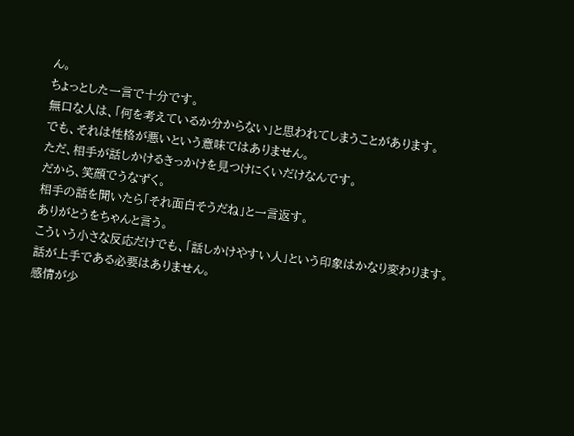ん。
ちょっとした一言で十分です。
無口な人は、「何を考えているか分からない」と思われてしまうことがあります。
でも、それは性格が悪いという意味ではありません。
ただ、相手が話しかけるきっかけを見つけにくいだけなんです。
だから、笑顔でうなずく。
相手の話を聞いたら「それ面白そうだね」と一言返す。
ありがとうをちゃんと言う。
こういう小さな反応だけでも、「話しかけやすい人」という印象はかなり変わります。
話が上手である必要はありません。
感情が少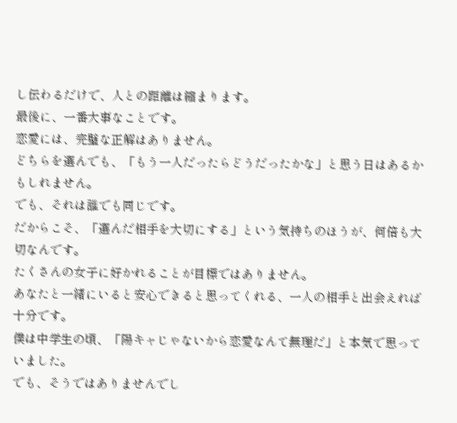し伝わるだけで、人との距離は縮まります。
最後に、一番大事なことです。
恋愛には、完璧な正解はありません。
どちらを選んでも、「もう一人だったらどうだったかな」と思う日はあるかもしれません。
でも、それは誰でも同じです。
だからこそ、「選んだ相手を大切にする」という気持ちのほうが、何倍も大切なんです。
たくさんの女子に好かれることが目標ではありません。
あなたと一緒にいると安心できると思ってくれる、一人の相手と出会えれば十分です。
僕は中学生の頃、「陽キャじゃないから恋愛なんて無理だ」と本気で思っていました。
でも、そうではありませんでし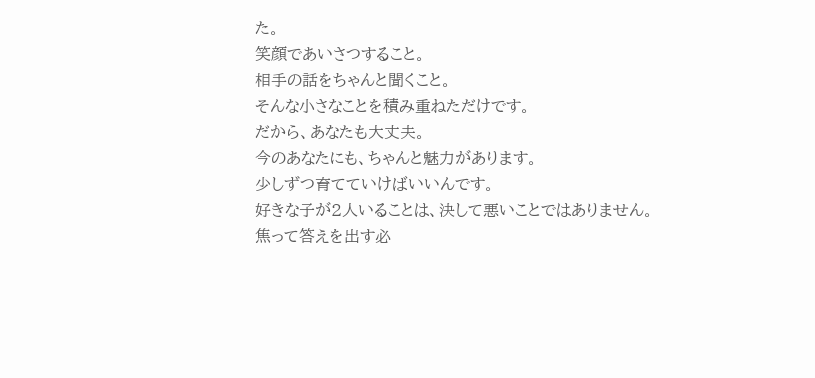た。
笑顔であいさつすること。
相手の話をちゃんと聞くこと。
そんな小さなことを積み重ねただけです。
だから、あなたも大丈夫。
今のあなたにも、ちゃんと魅力があります。
少しずつ育てていけばいいんです。
好きな子が2人いることは、決して悪いことではありません。
焦って答えを出す必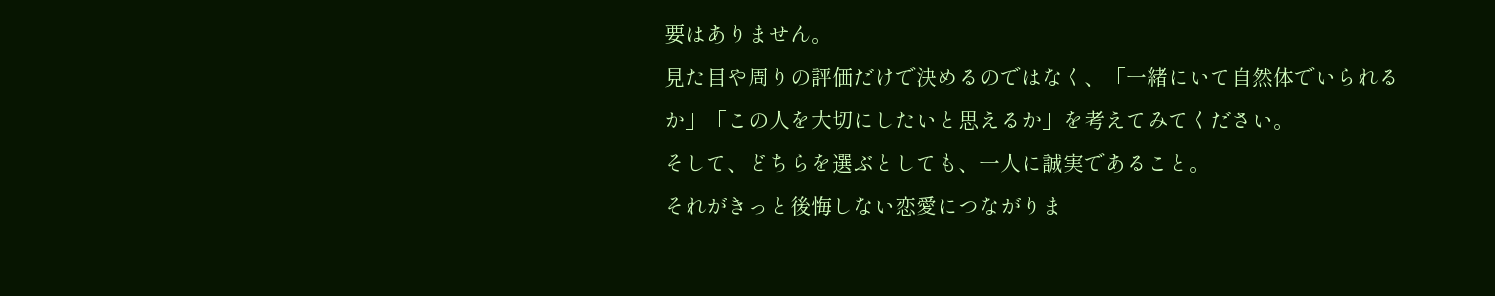要はありません。
見た目や周りの評価だけで決めるのではなく、「一緒にいて自然体でいられるか」「この人を大切にしたいと思えるか」を考えてみてください。
そして、どちらを選ぶとしても、一人に誠実であること。
それがきっと後悔しない恋愛につながりま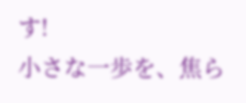す!
小さな一歩を、焦ら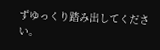ずゆっくり踏み出してください。